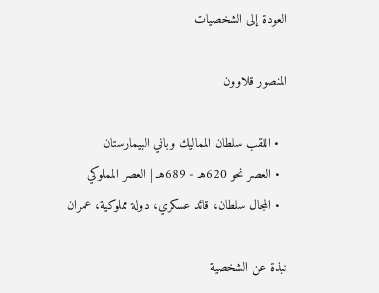العودة إلى الشخصيات

المنصور قلاوون

  • اللقب سلطان المماليك وباني البيمارستان
  • العصر نحو 620هـ - 689هـ | العصر المملوكي
  • المجال سلطان، قائد عسكري، دولة مملوكية، عمران

نبذة عن الشخصية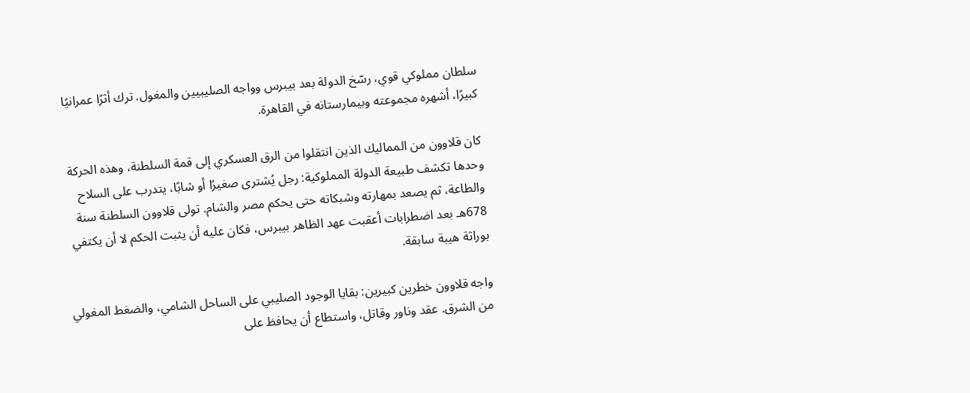سلطان مملوكي قوي، رسّخ الدولة بعد بيبرس وواجه الصليبيين والمغول. ترك أثرًا عمرانيًا كبيرًا، أشهره مجموعته وبيمارستانه في القاهرة.

كان قلاوون من المماليك الذين انتقلوا من الرق العسكري إلى قمة السلطنة، وهذه الحركة وحدها تكشف طبيعة الدولة المملوكية: رجل يُشترى صغيرًا أو شابًا، يتدرب على السلاح والطاعة، ثم يصعد بمهارته وشبكاته حتى يحكم مصر والشام. تولى قلاوون السلطنة سنة 678هـ بعد اضطرابات أعقبت عهد الظاهر بيبرس، فكان عليه أن يثبت الحكم لا أن يكتفي بوراثة هيبة سابقة.

واجه قلاوون خطرين كبيرين: بقايا الوجود الصليبي على الساحل الشامي، والضغط المغولي من الشرق. عقد وناور وقاتل، واستطاع أن يحافظ على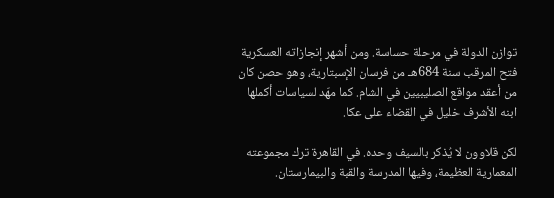توازن الدولة في مرحلة حساسة. ومن أشهر إنجازاته العسكرية فتح المرقب سنة 684هـ من فرسان الإسبتارية، وهو حصن كان من أعقد مواقع الصليبيين في الشام. كما مهّد لسياسات أكملها ابنه الأشرف خليل في القضاء على عكا.

لكن قلاوون لا يُذكر بالسيف وحده. في القاهرة ترك مجموعته المعمارية العظيمة، وفيها المدرسة والقبة والبيمارستان.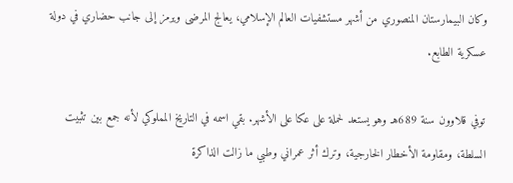وكان البيمارستان المنصوري من أشهر مستشفيات العالم الإسلامي، يعالج المرضى ويرمز إلى جانب حضاري في دولة عسكرية الطابع.

توفي قلاوون سنة 689هـ وهو يستعد لحملة على عكا على الأشهر. بقي اسمه في التاريخ المملوكي لأنه جمع بين تثبيت السلطة، ومقاومة الأخطار الخارجية، وترك أثر عمراني وطبي ما زالت الذاكرة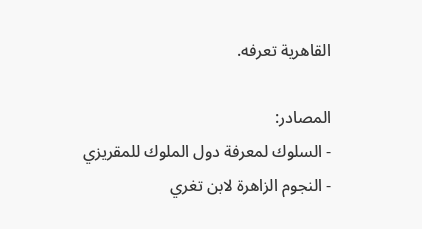القاهرية تعرفه.

المصادر:
- السلوك لمعرفة دول الملوك للمقريزي
- النجوم الزاهرة لابن تغري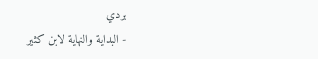بردي
- البداية والنهاية لابن كثير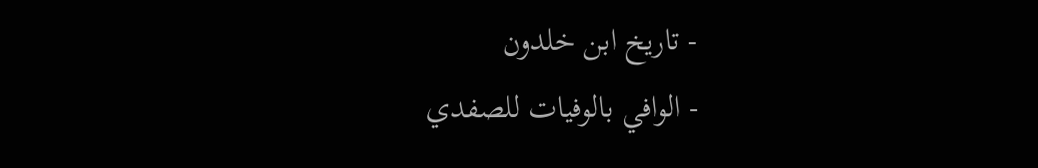- تاريخ ابن خلدون
- الوافي بالوفيات للصفدي